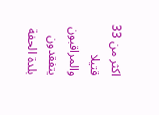اكثر من 33 قتيلا والمراقبون يتفقدون بلدة الحفة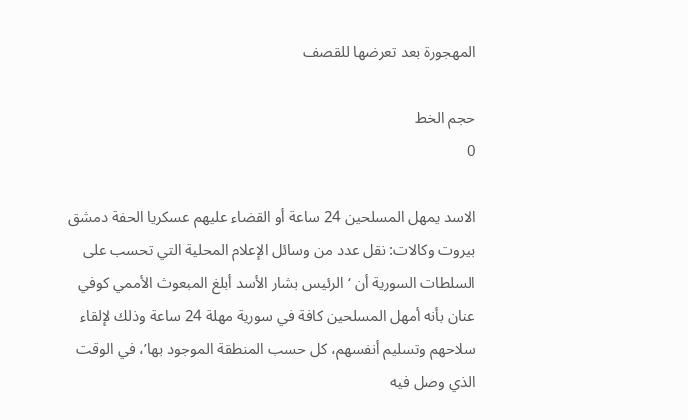المهجورة بعد تعرضها للقصف

حجم الخط
0

الاسد يمهل المسلحين 24 ساعة أو القضاء عليهم عسكريا الحفة دمشق بيروت وكالات: نقل عدد من وسائل الإعلام المحلية التي تحسب على السلطات السورية أن ‘الرئيس بشار الأسد أبلغ المبعوث الأممي كوفي عنان بأنه أمهل المسلحين كافة في سورية مهلة 24 ساعة وذلك لإلقاء سلاحهم وتسليم أنفسهم، كل حسب المنطقة الموجود بها’، في الوقت الذي وصل فيه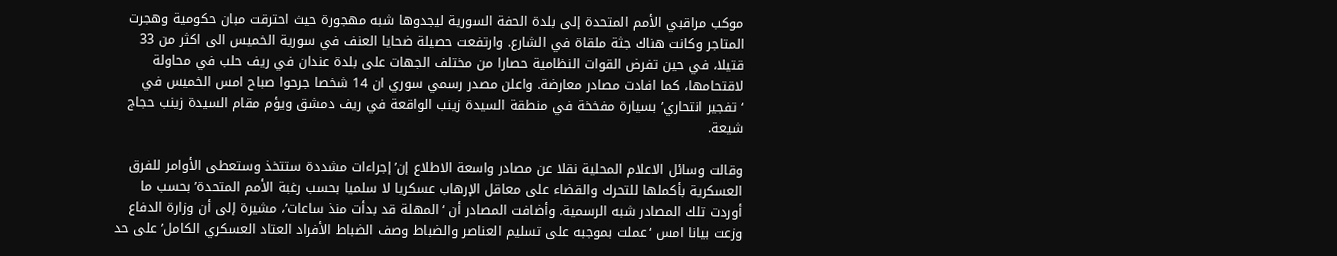موكب مراقبي الأمم المتحدة إلى بلدة الحفة السورية ليجدوها شبه مهجورة حيث احترقت مبان حكومية وهجرت المتاجر وكانت هناك جثة ملقاة في الشارع. وارتفعت حصيلة ضحايا العنف في سورية الخميس الى اكثر من 33 قتيلا، في حين تفرض القوات النظامية حصارا من مختلف الجهات على بلدة عندان في ريف حلب في محاولة لاقتحامها، كما افادت مصادر معارضة. واعلن مصدر رسمي سوري ان 14 شخصا جرحوا صباح امس الخميس في ‘تفجير انتحاري’ بسيارة مفخخة في منطقة السيدة زينب الواقعة في ريف دمشق ويؤم مقام السيدة زينب حجاج شيعة.

وقالت وسائل الاعلام المحلية نقلا عن مصادر واسعة الاطلاع إن’إجراءات مشددة ستتخذ وستعطى الأوامر للفرق العسكرية بأكملها للتحرك والقضاء على معاقل الإرهاب عسكريا لا سلميا بحسب رغبة الأمم المتحدة’ بحسب ما أوردت تلك المصادر شبه الرسمية. وأضافت المصادر أن ‘المهلة قد بدأت منذ ساعات’، مشيرة إلى أن وزارة الدفاع وزعت بيانا امس ‘عملت بموجبه على تسليم العناصر والضباط وصف الضباط الأفراد العتاد العسكري الكامل’ على حد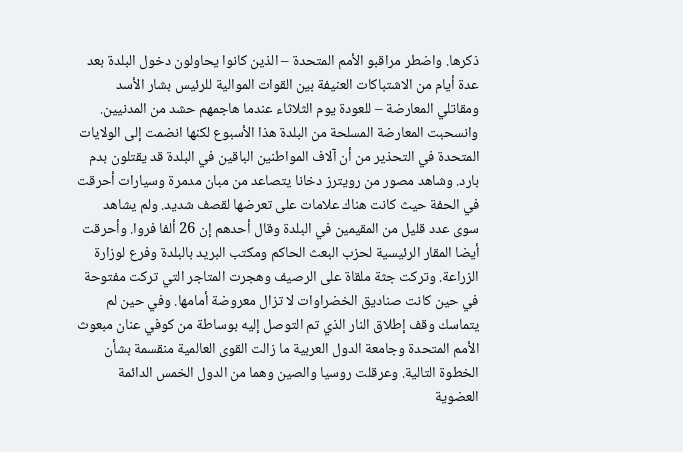ذكرها. واضطر مراقبو الأمم المتحدة – الذين كانوا يحاولون دخول البلدة بعد عدة أيام من الاشتباكات العنيفة بين القوات الموالية للرئيس بشار الأسد ومقاتلي المعارضة – للعودة يوم الثلاثاء عندما هاجمهم حشد من المدنيين. وانسحبت المعارضة المسلحة من البلدة هذا الأسبوع لكنها انضمت إلى الولايات المتحدة في التحذير من أن آلاف المواطنين الباقين في البلدة قد يقتلون بدم بارد. وشاهد مصور من رويترز دخانا يتصاعد من مبان مدمرة وسيارات أحرقت في الحفة حيث كانت هناك علامات على تعرضها لقصف شديد. ولم يشاهد سوى عدد قليل من المقيمين في البلدة وقال أحدهم إن 26 ألفا فروا. وأحرقت أيضا المقار الرئيسية لحزب البعث الحاكم ومكتب البريد بالبلدة وفرع لوزارة الزراعة. وتركت جثة ملقاة على الرصيف وهجرت المتاجر التي تركت مفتوحة في حين كانت صناديق الخضراوات لا تزال معروضة أمامها. وفي حين لم يتماسك وقف إطلاق النار الذي تم التوصل إليه بوساطة من كوفي عنان مبعوث الأمم المتحدة وجامعة الدول العربية ما زالت القوى العالمية منقسمة بشأن الخطوة التالية. وعرقلت روسيا والصين وهما من الدول الخمس الدائمة العضوية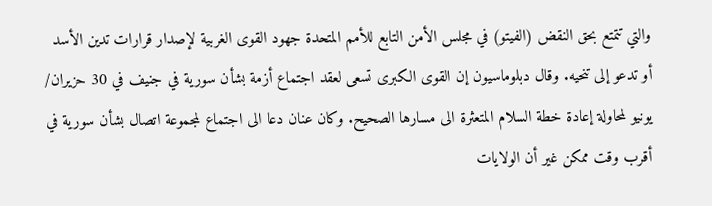والتي تتمتع بحق النقض (الفيتو) في مجلس الأمن التابع للأمم المتحدة جهود القوى الغربية لإصدار قرارات تدين الأسد أو تدعو إلى تنحيه. وقال دبلوماسيون إن القوى الكبرى تسعى لعقد اجتماع أزمة بشأن سورية في جنيف في 30 حزيران/ يونيو لمحاولة إعادة خطة السلام المتعثرة الى مسارها الصحيح. وكان عنان دعا الى اجتماع لمجموعة اتصال بشأن سورية في أقرب وقت ممكن غير أن الولايات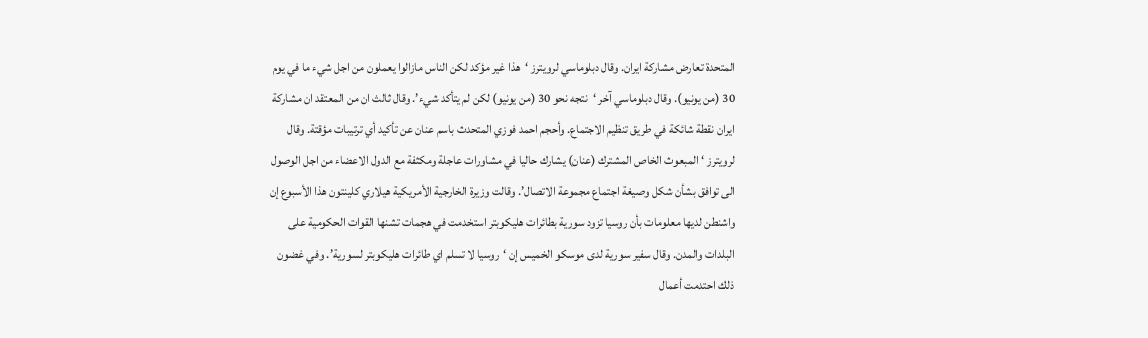المتحدة تعارض مشاركة ايران. وقال دبلوماسي لرويترز ‘هذا غير مؤكد لكن الناس مازالوا يعملون من اجل شيء ما في يوم 30 (من يونيو). وقال دبلوماسي آخر ‘نتجه نحو 30 (من يونيو) لكن لم يتأكد شيء’. وقال ثالث ان من المعتقد ان مشاركة ايران نقطة شائكة في طريق تنظيم الاجتماع. وأحجم احمد فوزي المتحدث باسم عنان عن تأكيد أي ترتيبات مؤقتة. وقال لرويترز ‘المبعوث الخاص المشترك (عنان) يشارك حاليا في مشاورات عاجلة ومكثفة مع الدول الاعضاء من اجل الوصول الى توافق بشأن شكل وصيغة اجتماع مجموعة الاتصال’. وقالت وزيرة الخارجية الأمريكية هيلاري كلينتون هذا الأسبوع إن واشنطن لديها معلومات بأن روسيا تزود سورية بطائرات هليكوبتر استخدمت في هجمات تشنها القوات الحكومية على البلدات والمدن. وقال سفير سورية لدى موسكو الخميس إن ‘روسيا لا تسلم اي طائرات هليكوبتر لسورية’. وفي غضون ذلك احتدمت أعمال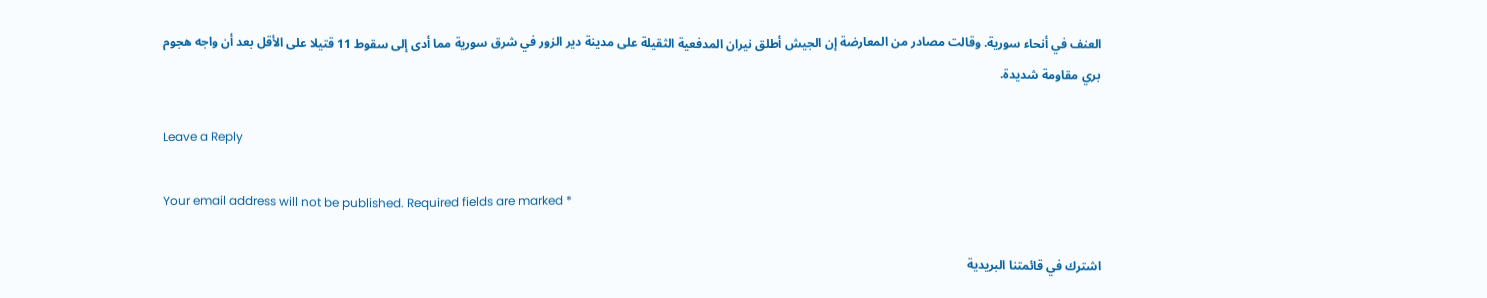العنف في أنحاء سورية. وقالت مصادر من المعارضة إن الجيش أطلق نيران المدفعية الثقيلة على مدينة دير الزور في شرق سورية مما أدى إلى سقوط 11 قتيلا على الأقل بعد أن واجه هجوم بري مقاومة شديدة.

Leave a Reply

Your email address will not be published. Required fields are marked *

اشترك في قائمتنا البريدية